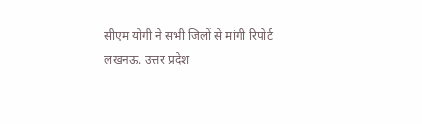सीएम योगी ने सभी जिलों से मांगी रिपोर्ट
लखनऊ. उत्तर प्रदेश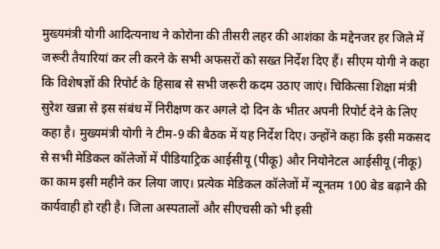मुख्यमंत्री योगी आदित्यनाथ ने कोरोना की तीसरी लहर की आशंका के मद्देनजर हर जिले में जरूरी तैयारियां कर ली करने के सभी अफसरों को सख्त निर्देश दिए हैं। सीएम योगी ने कहा कि विशेषज्ञों की रिपोर्ट के हिसाब से सभी जरूरी कदम उठाए जाएं। चिकित्सा शिक्षा मंत्री सुरेश खन्ना से इस संबंध में निरीक्षण कर अगले दो दिन के भीतर अपनी रिपोर्ट देने के लिए कहा है। मुख्यमंत्री योगी ने टीम-9 की बैठक में यह निर्देश दिए। उन्होंने कहा कि इसी मकसद से सभी मेडिकल कॉलेजों में पीडियाट्रिक आईसीयू (पीकू) और नियोनेटल आईसीयू (नीकू) का काम इसी महीने कर लिया जाए। प्रत्येक मेडिकल कॉलेजों में न्यूनतम 100 बेड बढ़ाने की कार्यवाही हो रही है। जिला अस्पतालों और सीएचसी को भी इसी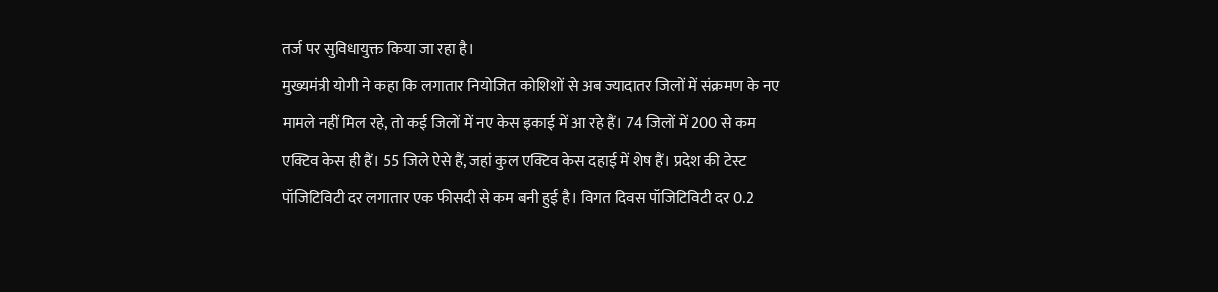तर्ज पर सुविधायुक्त किया जा रहा है।
मुख्यमंत्री योगी ने कहा कि लगातार नियोजित कोशिशों से अब ज्यादातर जिलों में संक्रमण के नए मामले नहीं मिल रहे, तो कई जिलों में नए केस इकाई में आ रहे हैं। 74 जिलों में 200 से कम एक्टिव केस ही हैं। 55 जिले ऐसे हैं, जहां कुल एक्टिव केस दहाई में शेष हैं। प्रदेश की टेस्ट पॉजिटिविटी दर लगातार एक फीसदी से कम बनी हुई है। विगत दिवस पॉजिटिविटी दर 0.2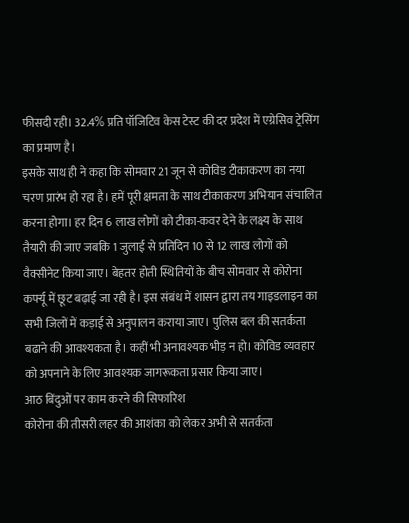फीसदी रही। 32.4% प्रति पॉजिटिव केस टेस्ट की दर प्रदेश में एग्रेसिव ट्रेसिंग का प्रमाण है।
इसके साथ ही ने कहा कि सोमवार 21 जून से कोविड टीकाकरण का नया चरण प्रारंभ हो रहा है। हमें पूरी क्षमता के साथ टीकाकरण अभियान संचालित करना होगा। हर दिन 6 लाख लोगों को टीका-कवर देने के लक्ष्य के साथ तैयारी की जाए जबकि 1 जुलाई से प्रतिदिन 10 से 12 लाख लोगों को वैक्सीनेट किया जाए। बेहतर होती स्थितियों के बीच सोमवार से कोरोना कर्फ्यू में छूट बढ़ाई जा रही है। इस संबंध में शासन द्वारा तय गाइडलाइन का सभी जिलों में कड़ाई से अनुपालन कराया जाए। पुलिस बल की सतर्कता बढाने की आवश्यकता है। कहीं भी अनावश्यक भीड़ न हो। कोविड व्यवहार को अपनाने के लिए आवश्यक जागरूकता प्रसार किया जाए।
आठ बिंदुओं पर काम करने की सिफारिश
कोरोना की तीसरी लहर की आशंका को लेकर अभी से सतर्कता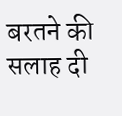बरतने की सलाह दी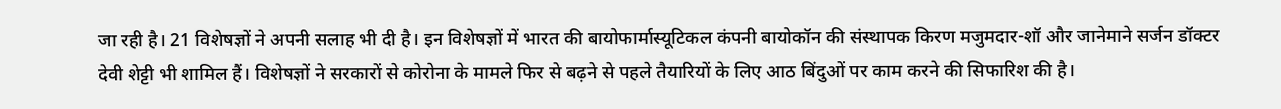जा रही है। 21 विशेषज्ञों ने अपनी सलाह भी दी है। इन विशेषज्ञों में भारत की बायोफार्मास्यूटिकल कंपनी बायोकॉन की संस्थापक किरण मजुमदार-शॉ और जानेमाने सर्जन डॉक्टर देवी शेट्टी भी शामिल हैं। विशेषज्ञों ने सरकारों से कोरोना के मामले फिर से बढ़ने से पहले तैयारियों के लिए आठ बिंदुओं पर काम करने की सिफारिश की है।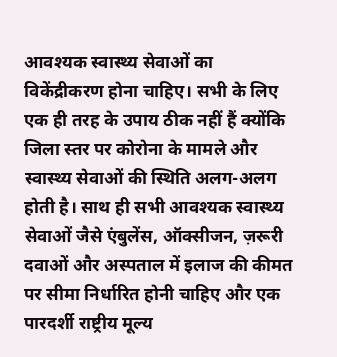आवश्यक स्वास्थ्य सेवाओं का विकेंद्रीकरण होना चाहिए। सभी के लिए एक ही तरह के उपाय ठीक नहीं हैं क्योंकि जिला स्तर पर कोरोना के मामले और स्वास्थ्य सेवाओं की स्थिति अलग-अलग होती है। साथ ही सभी आवश्यक स्वास्थ्य सेवाओं जैसे एंबुलेंस, ऑक्सीजन, ज़रूरी दवाओं और अस्पताल में इलाज की कीमत पर सीमा निर्धारित होनी चाहिए और एक पारदर्शी राष्ट्रीय मूल्य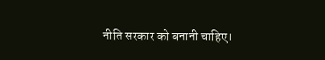नीति सरकार को बनानी चाहिए।